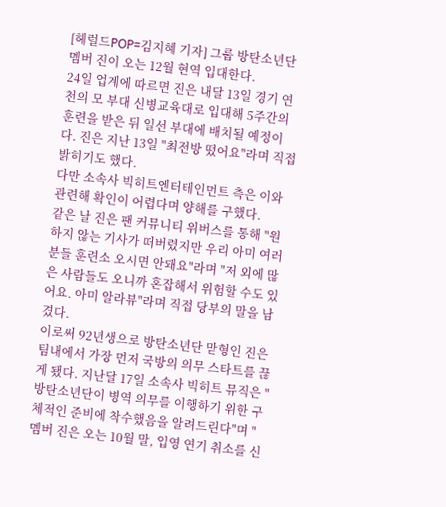[헤럴드POP=김지혜 기자] 그룹 방탄소년단 멤버 진이 오는 12월 현역 입대한다.
24일 업계에 따르면 진은 내달 13일 경기 연천의 모 부대 신병교육대로 입대해 5주간의 훈련을 받은 뒤 일선 부대에 배치될 예정이다. 진은 지난 13일 "최전방 떴어요"라며 직접 밝히기도 했다.
다만 소속사 빅히트엔터테인먼트 측은 이와 관련해 확인이 어렵다며 양해를 구했다.
같은 날 진은 팬 커뮤니티 위버스를 통해 "원하지 않는 기사가 떠버렸지만 우리 아미 여러분들 훈련소 오시면 안돼요"라며 "저 외에 많은 사람들도 오니까 혼잡해서 위험할 수도 있어요. 아미 알라뷰"라며 직접 당부의 말을 남겼다.
이로써 92년생으로 방탄소년단 맏형인 진은 팀내에서 가장 먼저 국방의 의무 스타트를 끊게 됐다. 지난달 17일 소속사 빅히트 뮤직은 "방탄소년단이 병역 의무를 이행하기 위한 구체적인 준비에 착수했음을 알려드린다"며 "멤버 진은 오는 10월 말, 입영 연기 취소를 신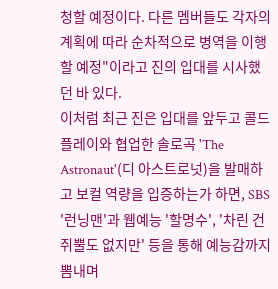청할 예정이다. 다른 멤버들도 각자의 계획에 따라 순차적으로 병역을 이행할 예정"이라고 진의 입대를 시사했던 바 있다.
이처럼 최근 진은 입대를 앞두고 콜드플레이와 협업한 솔로곡 'The Astronaut'(디 아스트로넛)을 발매하고 보컬 역량을 입증하는가 하면, SBS '런닝맨'과 웹예능 '할명수', '차린 건 쥐뿔도 없지만' 등을 통해 예능감까지 뽐내며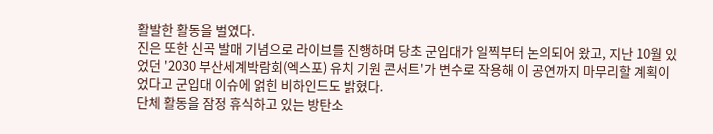활발한 활동을 벌였다.
진은 또한 신곡 발매 기념으로 라이브를 진행하며 당초 군입대가 일찍부터 논의되어 왔고, 지난 10월 있었던 '2030 부산세계박람회(엑스포) 유치 기원 콘서트'가 변수로 작용해 이 공연까지 마무리할 계획이었다고 군입대 이슈에 얽힌 비하인드도 밝혔다.
단체 활동을 잠정 휴식하고 있는 방탄소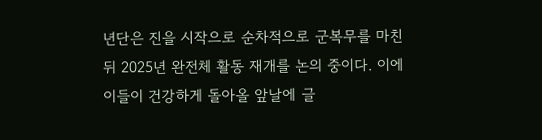년단은 진을 시작으로 순차적으로 군복무를 마친 뒤 2025년 완전체 활동 재개를 논의 중이다. 이에 이들이 건강하게 돌아올 앞날에 글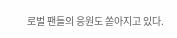로벌 팬들의 응원도 쏟아지고 있다.